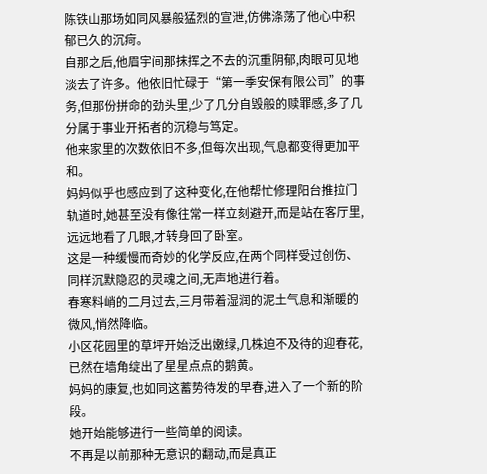陈铁山那场如同风暴般猛烈的宣泄,仿佛涤荡了他心中积郁已久的沉疴。
自那之后,他眉宇间那抹挥之不去的沉重阴郁,肉眼可见地淡去了许多。他依旧忙碌于“第一季安保有限公司”的事务,但那份拼命的劲头里,少了几分自毁般的赎罪感,多了几分属于事业开拓者的沉稳与笃定。
他来家里的次数依旧不多,但每次出现,气息都变得更加平和。
妈妈似乎也感应到了这种变化,在他帮忙修理阳台推拉门轨道时,她甚至没有像往常一样立刻避开,而是站在客厅里,远远地看了几眼,才转身回了卧室。
这是一种缓慢而奇妙的化学反应,在两个同样受过创伤、同样沉默隐忍的灵魂之间,无声地进行着。
春寒料峭的二月过去,三月带着湿润的泥土气息和渐暖的微风,悄然降临。
小区花园里的草坪开始泛出嫩绿,几株迫不及待的迎春花,已然在墙角绽出了星星点点的鹅黄。
妈妈的康复,也如同这蓄势待发的早春,进入了一个新的阶段。
她开始能够进行一些简单的阅读。
不再是以前那种无意识的翻动,而是真正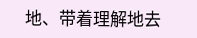地、带着理解地去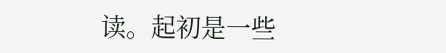读。起初是一些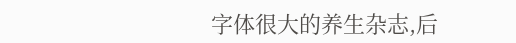字体很大的养生杂志,后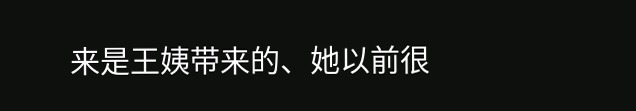来是王姨带来的、她以前很